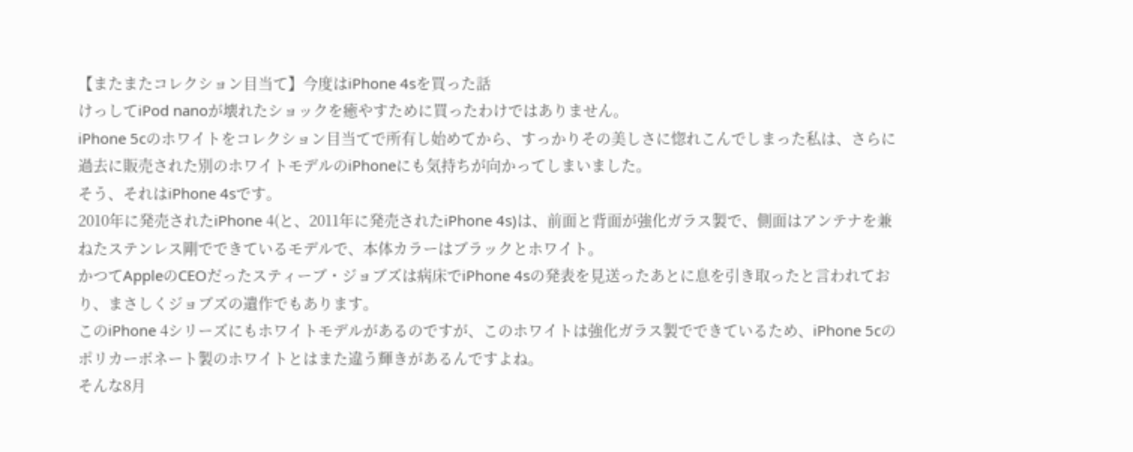【またまたコレクション目当て】今度はiPhone 4sを買った話
けっしてiPod nanoが壊れたショックを癒やすために買ったわけではありません。
iPhone 5cのホワイトをコレクション目当てで所有し始めてから、すっかりその美しさに惚れこんでしまった私は、さらに過去に販売された別のホワイトモデルのiPhoneにも気持ちが向かってしまいました。
そう、それはiPhone 4sです。
2010年に発売されたiPhone 4(と、2011年に発売されたiPhone 4s)は、前面と背面が強化ガラス製で、側面はアンテナを兼ねたステンレス剛でできているモデルで、本体カラーはブラックとホワイト。
かつてAppleのCEOだったスティーブ・ジョブズは病床でiPhone 4sの発表を見送ったあとに息を引き取ったと言われており、まさしくジョブズの遺作でもあります。
このiPhone 4シリーズにもホワイトモデルがあるのですが、このホワイトは強化ガラス製でできているため、iPhone 5cのポリカーボネート製のホワイトとはまた違う輝きがあるんですよね。
そんな8月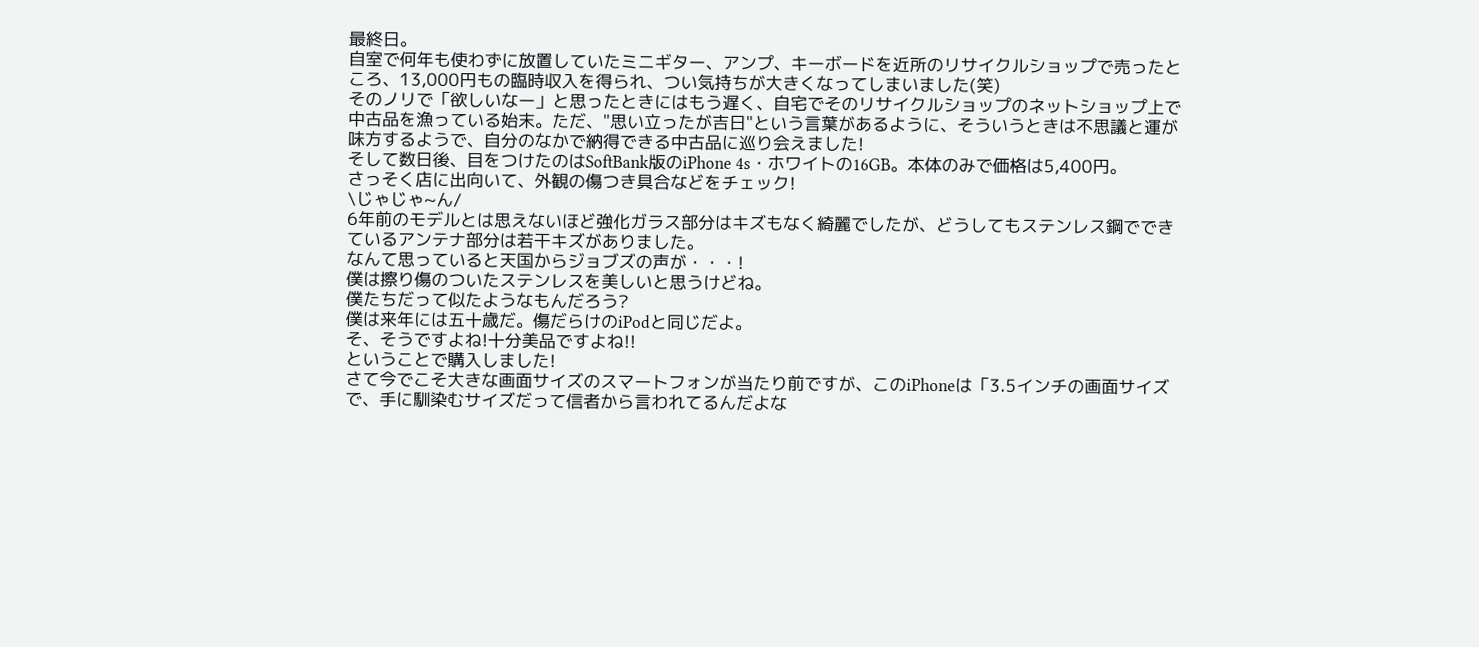最終日。
自室で何年も使わずに放置していたミニギター、アンプ、キーボードを近所のリサイクルショップで売ったところ、13,000円もの臨時収入を得られ、つい気持ちが大きくなってしまいました(笑)
そのノリで「欲しいなー」と思ったときにはもう遅く、自宅でそのリサイクルショップのネットショップ上で中古品を漁っている始末。ただ、"思い立ったが吉日"という言葉があるように、そういうときは不思議と運が味方するようで、自分のなかで納得できる中古品に巡り会えました!
そして数日後、目をつけたのはSoftBank版のiPhone 4s・ホワイトの16GB。本体のみで価格は5,400円。
さっそく店に出向いて、外観の傷つき具合などをチェック!
\じゃじゃ~ん/
6年前のモデルとは思えないほど強化ガラス部分はキズもなく綺麗でしたが、どうしてもステンレス鋼でできているアンテナ部分は若干キズがありました。
なんて思っていると天国からジョブズの声が・・・!
僕は擦り傷のついたステンレスを美しいと思うけどね。
僕たちだって似たようなもんだろう?
僕は来年には五十歳だ。傷だらけのiPodと同じだよ。
そ、そうですよね!十分美品ですよね!!
ということで購入しました!
さて今でこそ大きな画面サイズのスマートフォンが当たり前ですが、このiPhoneは「3.5インチの画面サイズで、手に馴染むサイズだって信者から言われてるんだよな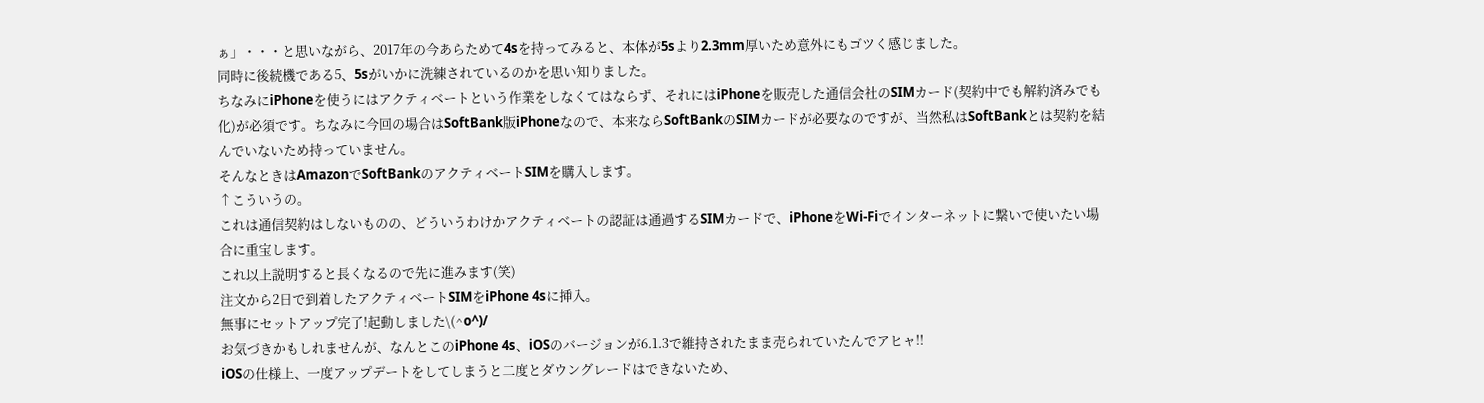ぁ」・・・と思いながら、2017年の今あらためて4sを持ってみると、本体が5sより2.3mm厚いため意外にもゴツく感じました。
同時に後続機である5、5sがいかに洗練されているのかを思い知りました。
ちなみにiPhoneを使うにはアクティベートという作業をしなくてはならず、それにはiPhoneを販売した通信会社のSIMカード(契約中でも解約済みでも化)が必須です。ちなみに今回の場合はSoftBank版iPhoneなので、本来ならSoftBankのSIMカードが必要なのですが、当然私はSoftBankとは契約を結んでいないため持っていません。
そんなときはAmazonでSoftBankのアクティベートSIMを購入します。
↑こういうの。
これは通信契約はしないものの、どういうわけかアクティベートの認証は通過するSIMカードで、iPhoneをWi-Fiでインターネットに繋いで使いたい場合に重宝します。
これ以上説明すると長くなるので先に進みます(笑)
注文から2日で到着したアクティベートSIMをiPhone 4sに挿入。
無事にセットアップ完了!起動しました\(^o^)/
お気づきかもしれませんが、なんとこのiPhone 4s、iOSのバージョンが6.1.3で維持されたまま売られていたんでアヒャ!!
iOSの仕様上、一度アップデートをしてしまうと二度とダウングレードはできないため、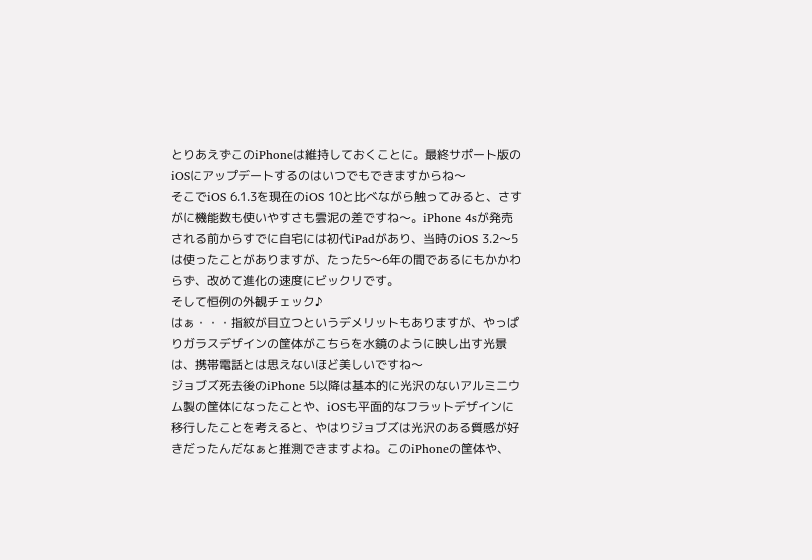とりあえずこのiPhoneは維持しておくことに。最終サポート版のiOSにアップデートするのはいつでもできますからね〜
そこでiOS 6.1.3を現在のiOS 10と比べながら触ってみると、さすがに機能数も使いやすさも雲泥の差ですね〜。iPhone 4sが発売される前からすでに自宅には初代iPadがあり、当時のiOS 3.2〜5は使ったことがありますが、たった5〜6年の間であるにもかかわらず、改めて進化の速度にビックリです。
そして恒例の外観チェック♪
はぁ・・・指紋が目立つというデメリットもありますが、やっぱりガラスデザインの筐体がこちらを水鏡のように映し出す光景は、携帯電話とは思えないほど美しいですね〜
ジョブズ死去後のiPhone 5以降は基本的に光沢のないアルミニウム製の筐体になったことや、iOSも平面的なフラットデザインに移行したことを考えると、やはりジョブズは光沢のある質感が好きだったんだなぁと推測できますよね。このiPhoneの筐体や、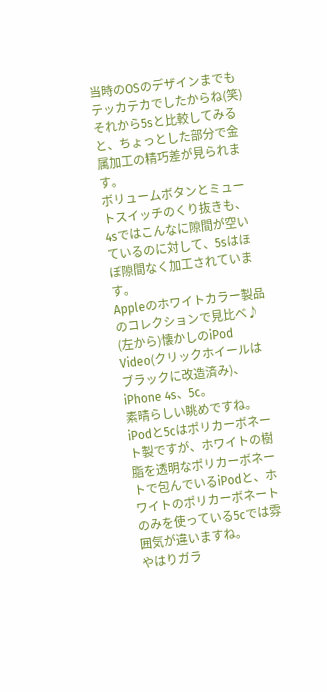当時のOSのデザインまでもテッカテカでしたからね(笑)
それから5sと比較してみると、ちょっとした部分で金属加工の精巧差が見られます。
ボリュームボタンとミュートスイッチのくり抜きも、4sではこんなに隙間が空いているのに対して、5sはほぼ隙間なく加工されています。
Appleのホワイトカラー製品のコレクションで見比べ♪
(左から)懐かしのiPod Video(クリックホイールはブラックに改造済み)、iPhone 4s、5c。
素晴らしい眺めですね。iPodと5cはポリカーボネート製ですが、ホワイトの樹脂を透明なポリカーボネートで包んでいるiPodと、ホワイトのポリカーボネートのみを使っている5cでは雰囲気が違いますね。
やはりガラ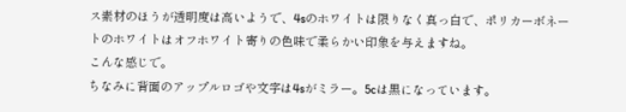ス素材のほうが透明度は高いようで、4sのホワイトは限りなく真っ白で、ポリカーボネートのホワイトはオフホワイト寄りの色味で柔らかい印象を与えますね。
こんな感じで。
ちなみに背面のアップルロゴや文字は4sがミラー。5cは黒になっています。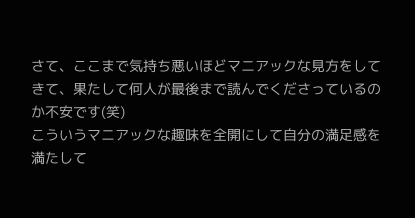さて、ここまで気持ち悪いほどマニアックな見方をしてきて、果たして何人が最後まで読んでくださっているのか不安です(笑)
こういうマニアックな趣味を全開にして自分の満足感を満たして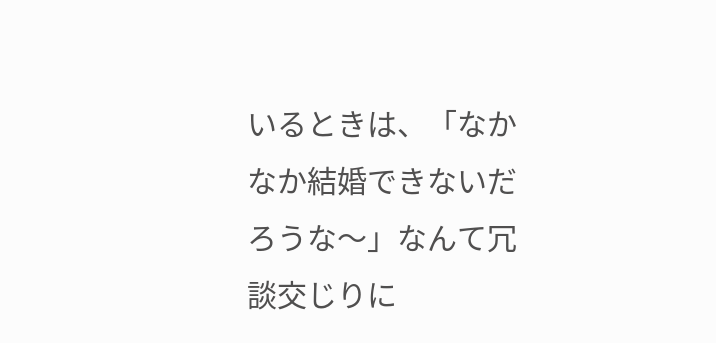いるときは、「なかなか結婚できないだろうな〜」なんて冗談交じりに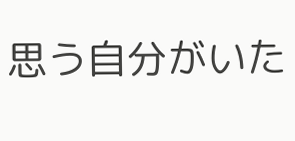思う自分がいた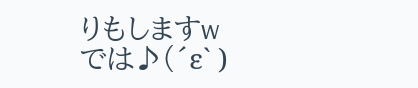りもしますw
では♪(´ε` )